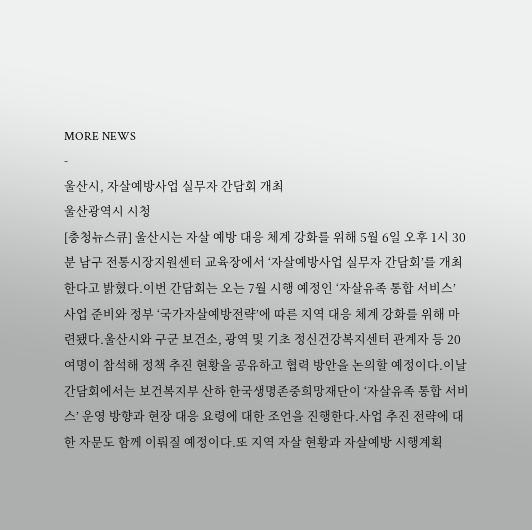MORE NEWS
-
울산시, 자살예방사업 실무자 간담회 개최
울산광역시 시청
[충청뉴스큐] 울산시는 자살 예방 대응 체계 강화를 위해 5월 6일 오후 1시 30분 남구 전통시장지원센터 교육장에서 ‘자살예방사업 실무자 간담회’를 개최한다고 밝혔다.이번 간담회는 오는 7월 시행 예정인 ‘자살유족 통합 서비스’ 사업 준비와 정부 ‘국가자살예방전략’에 따른 지역 대응 체계 강화를 위해 마련됐다.울산시와 구군 보건소, 광역 및 기초 정신건강복지센터 관계자 등 20여명이 참석해 정책 추진 현황을 공유하고 협력 방안을 논의할 예정이다.이날 간담회에서는 보건복지부 산하 한국생명존중희망재단이 ‘자살유족 통합 서비스’ 운영 방향과 현장 대응 요령에 대한 조언을 진행한다.사업 추진 전략에 대한 자문도 함께 이뤄질 예정이다.또 지역 자살 현황과 자살예방 시행계획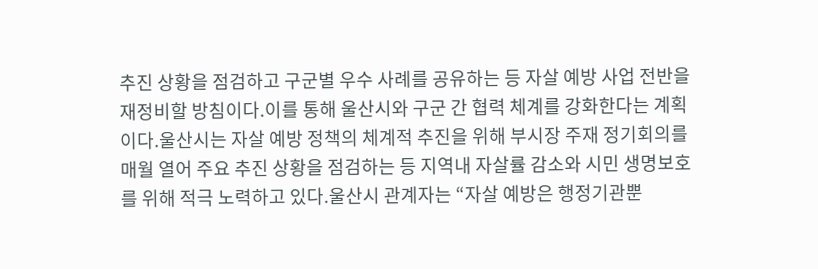추진 상황을 점검하고 구군별 우수 사례를 공유하는 등 자살 예방 사업 전반을 재정비할 방침이다.이를 통해 울산시와 구군 간 협력 체계를 강화한다는 계획이다.울산시는 자살 예방 정책의 체계적 추진을 위해 부시장 주재 정기회의를 매월 열어 주요 추진 상황을 점검하는 등 지역내 자살률 감소와 시민 생명보호를 위해 적극 노력하고 있다.울산시 관계자는 “자살 예방은 행정기관뿐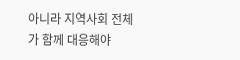아니라 지역사회 전체가 함께 대응해야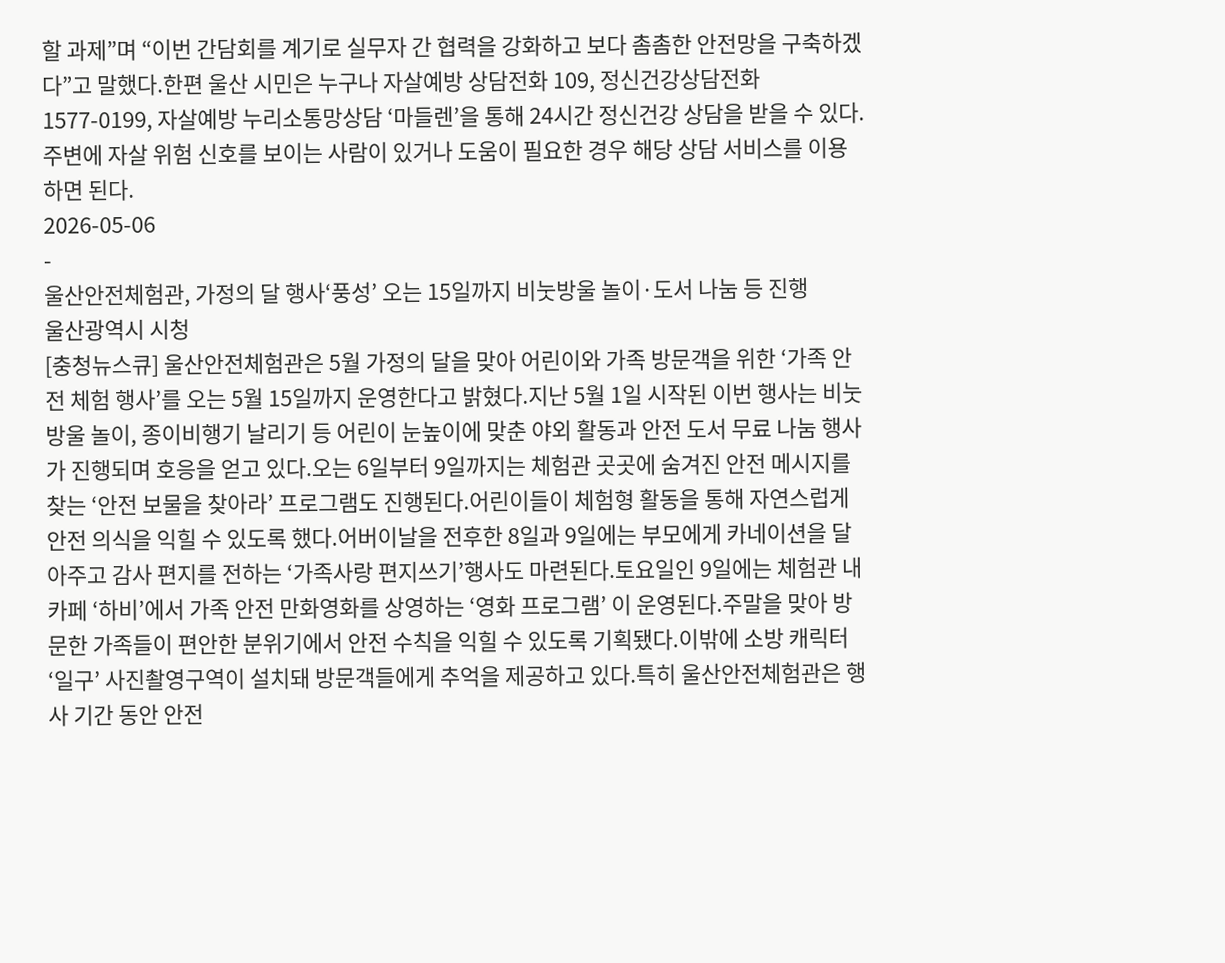할 과제”며 “이번 간담회를 계기로 실무자 간 협력을 강화하고 보다 촘촘한 안전망을 구축하겠다”고 말했다.한편 울산 시민은 누구나 자살예방 상담전화 109, 정신건강상담전화 1577-0199, 자살예방 누리소통망상담 ‘마들렌’을 통해 24시간 정신건강 상담을 받을 수 있다.주변에 자살 위험 신호를 보이는 사람이 있거나 도움이 필요한 경우 해당 상담 서비스를 이용하면 된다.
2026-05-06
-
울산안전체험관, 가정의 달 행사‘풍성’ 오는 15일까지 비눗방울 놀이·도서 나눔 등 진행
울산광역시 시청
[충청뉴스큐] 울산안전체험관은 5월 가정의 달을 맞아 어린이와 가족 방문객을 위한 ‘가족 안전 체험 행사’를 오는 5월 15일까지 운영한다고 밝혔다.지난 5월 1일 시작된 이번 행사는 비눗방울 놀이, 종이비행기 날리기 등 어린이 눈높이에 맞춘 야외 활동과 안전 도서 무료 나눔 행사가 진행되며 호응을 얻고 있다.오는 6일부터 9일까지는 체험관 곳곳에 숨겨진 안전 메시지를 찾는 ‘안전 보물을 찾아라’ 프로그램도 진행된다.어린이들이 체험형 활동을 통해 자연스럽게 안전 의식을 익힐 수 있도록 했다.어버이날을 전후한 8일과 9일에는 부모에게 카네이션을 달아주고 감사 편지를 전하는 ‘가족사랑 편지쓰기’행사도 마련된다.토요일인 9일에는 체험관 내 카페 ‘하비’에서 가족 안전 만화영화를 상영하는 ‘영화 프로그램’ 이 운영된다.주말을 맞아 방문한 가족들이 편안한 분위기에서 안전 수칙을 익힐 수 있도록 기획됐다.이밖에 소방 캐릭터 ‘일구’ 사진촬영구역이 설치돼 방문객들에게 추억을 제공하고 있다.특히 울산안전체험관은 행사 기간 동안 안전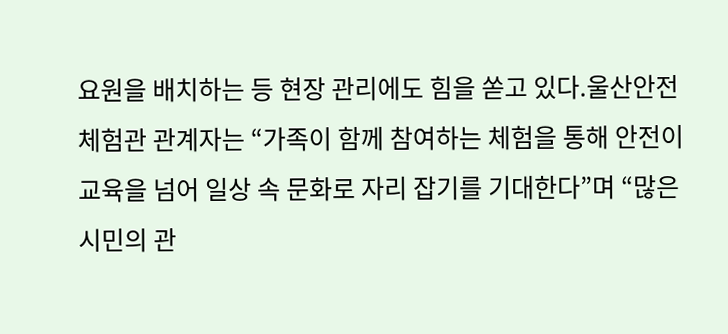요원을 배치하는 등 현장 관리에도 힘을 쏟고 있다.울산안전체험관 관계자는 “가족이 함께 참여하는 체험을 통해 안전이 교육을 넘어 일상 속 문화로 자리 잡기를 기대한다”며 “많은 시민의 관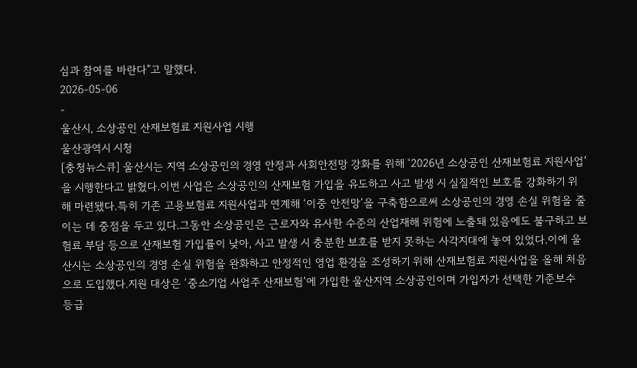심과 참여를 바란다”고 말했다.
2026-05-06
-
울산시, 소상공인 산재보험료 지원사업 시행
울산광역시 시청
[충청뉴스큐] 울산시는 지역 소상공인의 경영 안정과 사회안전망 강화를 위해 ‘2026년 소상공인 산재보험료 지원사업’을 시행한다고 밝혔다.이번 사업은 소상공인의 산재보험 가입을 유도하고 사고 발생 시 실질적인 보호를 강화하기 위해 마련됐다.특히 기존 고용보험료 지원사업과 연계해 ‘이중 안전망’을 구축함으로써 소상공인의 경영 손실 위험을 줄이는 데 중점을 두고 있다.그동안 소상공인은 근로자와 유사한 수준의 산업재해 위험에 노출돼 있음에도 불구하고 보험료 부담 등으로 산재보험 가입률이 낮아, 사고 발생 시 충분한 보호를 받지 못하는 사각지대에 놓여 있었다.이에 울산시는 소상공인의 경영 손실 위험을 완화하고 안정적인 영업 환경을 조성하기 위해 산재보험료 지원사업을 올해 처음으로 도입했다.지원 대상은 ‘중소기업 사업주 산재보험’에 가입한 울산지역 소상공인이며 가입자가 선택한 기준보수 등급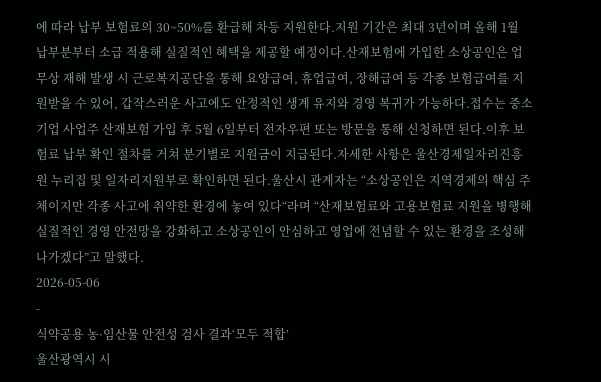에 따라 납부 보험료의 30~50%를 환급해 차등 지원한다.지원 기간은 최대 3년이며 올해 1월 납부분부터 소급 적용해 실질적인 혜택을 제공할 예정이다.산재보험에 가입한 소상공인은 업무상 재해 발생 시 근로복지공단을 통해 요양급여, 휴업급여, 장해급여 등 각종 보험급여를 지원받을 수 있어, 갑작스러운 사고에도 안정적인 생계 유지와 경영 복귀가 가능하다.접수는 중소기업 사업주 산재보험 가입 후 5월 6일부터 전자우편 또는 방문을 통해 신청하면 된다.이후 보험료 납부 확인 절차를 거쳐 분기별로 지원금이 지급된다.자세한 사항은 울산경제일자리진흥원 누리집 및 일자리지원부로 확인하면 된다.울산시 관계자는 “소상공인은 지역경제의 핵심 주체이지만 각종 사고에 취약한 환경에 놓여 있다“라며 “산재보험료와 고용보험료 지원을 병행해 실질적인 경영 안전망을 강화하고 소상공인이 안심하고 영업에 전념할 수 있는 환경을 조성해 나가겠다”고 말했다.
2026-05-06
-
식약공용 농·임산물 안전성 검사 결과‘모두 적합’
울산광역시 시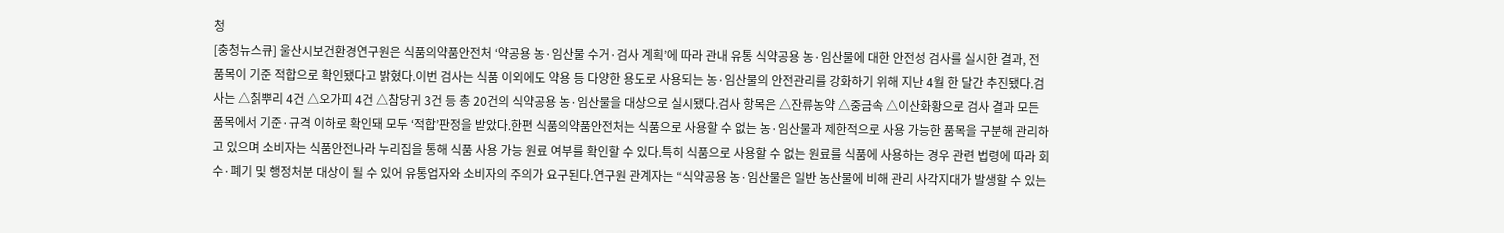청
[충청뉴스큐] 울산시보건환경연구원은 식품의약품안전처 ‘약공용 농·임산물 수거·검사 계획’에 따라 관내 유통 식약공용 농·임산물에 대한 안전성 검사를 실시한 결과, 전 품목이 기준 적합으로 확인됐다고 밝혔다.이번 검사는 식품 이외에도 약용 등 다양한 용도로 사용되는 농·임산물의 안전관리를 강화하기 위해 지난 4월 한 달간 추진됐다.검사는 △칡뿌리 4건 △오가피 4건 △참당귀 3건 등 총 20건의 식약공용 농·임산물을 대상으로 실시됐다.검사 항목은 △잔류농약 △중금속 △이산화황으로 검사 결과 모든 품목에서 기준·규격 이하로 확인돼 모두 ‘적합’판정을 받았다.한편 식품의약품안전처는 식품으로 사용할 수 없는 농·임산물과 제한적으로 사용 가능한 품목을 구분해 관리하고 있으며 소비자는 식품안전나라 누리집을 통해 식품 사용 가능 원료 여부를 확인할 수 있다.특히 식품으로 사용할 수 없는 원료를 식품에 사용하는 경우 관련 법령에 따라 회수·폐기 및 행정처분 대상이 될 수 있어 유통업자와 소비자의 주의가 요구된다.연구원 관계자는 “식약공용 농·임산물은 일반 농산물에 비해 관리 사각지대가 발생할 수 있는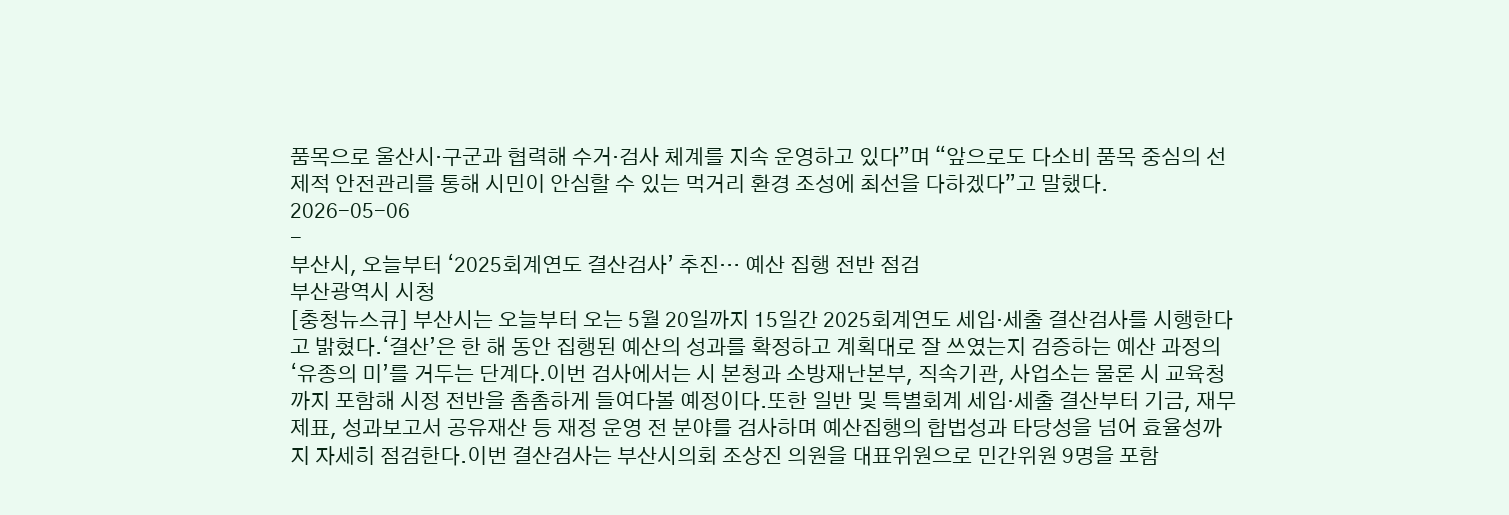품목으로 울산시·구군과 협력해 수거·검사 체계를 지속 운영하고 있다”며 “앞으로도 다소비 품목 중심의 선제적 안전관리를 통해 시민이 안심할 수 있는 먹거리 환경 조성에 최선을 다하겠다”고 말했다.
2026-05-06
-
부산시, 오늘부터 ‘2025회계연도 결산검사’ 추진… 예산 집행 전반 점검
부산광역시 시청
[충청뉴스큐] 부산시는 오늘부터 오는 5월 20일까지 15일간 2025회계연도 세입·세출 결산검사를 시행한다고 밝혔다.‘결산’은 한 해 동안 집행된 예산의 성과를 확정하고 계획대로 잘 쓰였는지 검증하는 예산 과정의 ‘유종의 미’를 거두는 단계다.이번 검사에서는 시 본청과 소방재난본부, 직속기관, 사업소는 물론 시 교육청까지 포함해 시정 전반을 촘촘하게 들여다볼 예정이다.또한 일반 및 특별회계 세입·세출 결산부터 기금, 재무제표, 성과보고서 공유재산 등 재정 운영 전 분야를 검사하며 예산집행의 합법성과 타당성을 넘어 효율성까지 자세히 점검한다.이번 결산검사는 부산시의회 조상진 의원을 대표위원으로 민간위원 9명을 포함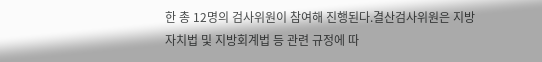한 총 12명의 검사위원이 참여해 진행된다.결산검사위원은 지방자치법 및 지방회계법 등 관련 규정에 따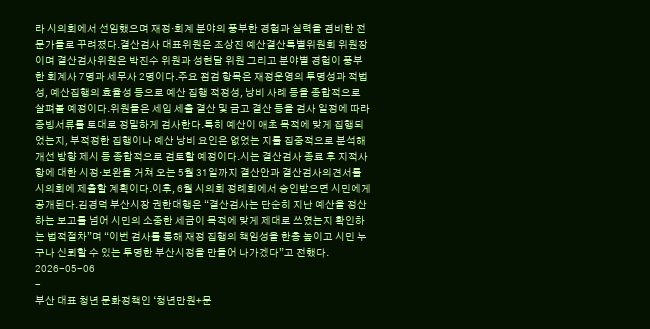라 시의회에서 선임했으며 재정·회계 분야의 풍부한 경험과 실력을 겸비한 전문가들로 꾸려졌다.결산검사 대표위원은 조상진 예산결산특별위원회 위원장이며 결산검사위원은 박진수 위원과 성현달 위원 그리고 분야별 경험이 풍부한 회계사 7명과 세무사 2명이다.주요 점검 항목은 재정운영의 투명성과 적법성, 예산집행의 효율성 등으로 예산 집행 적정성, 낭비 사례 등을 종합적으로 살펴볼 예정이다.위원들은 세입 세출 결산 및 금고 결산 등을 검사 일정에 따라 증빙서류를 토대로 정밀하게 검사한다.특히 예산이 애초 목적에 맞게 집행되었는지, 부적정한 집행이나 예산 낭비 요인은 없었는 지를 집중적으로 분석해 개선 방향 제시 등 종합적으로 검토할 예정이다.시는 결산검사 종료 후 지적사항에 대한 시정·보완을 거쳐 오는 5월 31일까지 결산안과 결산검사의견서를 시의회에 제출할 계획이다.이후, 6월 시의회 정례회에서 승인받으면 시민에게 공개된다.김경덕 부산시장 권한대행은 “결산검사는 단순히 지난 예산을 정산하는 보고를 넘어 시민의 소중한 세금이 목적에 맞게 제대로 쓰였는지 확인하는 법적절차”며 “이번 검사를 통해 재정 집행의 책임성을 한층 높이고 시민 누구나 신뢰할 수 있는 투명한 부산시정을 만들어 나가겠다”고 전했다.
2026-05-06
-
부산 대표 청년 문화정책인 ‘청년만원+문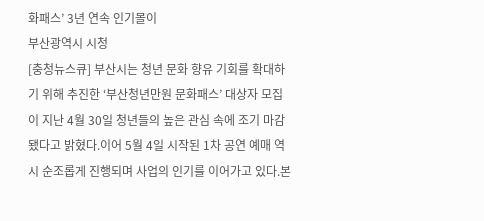화패스’ 3년 연속 인기몰이
부산광역시 시청
[충청뉴스큐] 부산시는 청년 문화 향유 기회를 확대하기 위해 추진한 ‘부산청년만원 문화패스’ 대상자 모집이 지난 4월 30일 청년들의 높은 관심 속에 조기 마감됐다고 밝혔다.이어 5월 4일 시작된 1차 공연 예매 역시 순조롭게 진행되며 사업의 인기를 이어가고 있다.본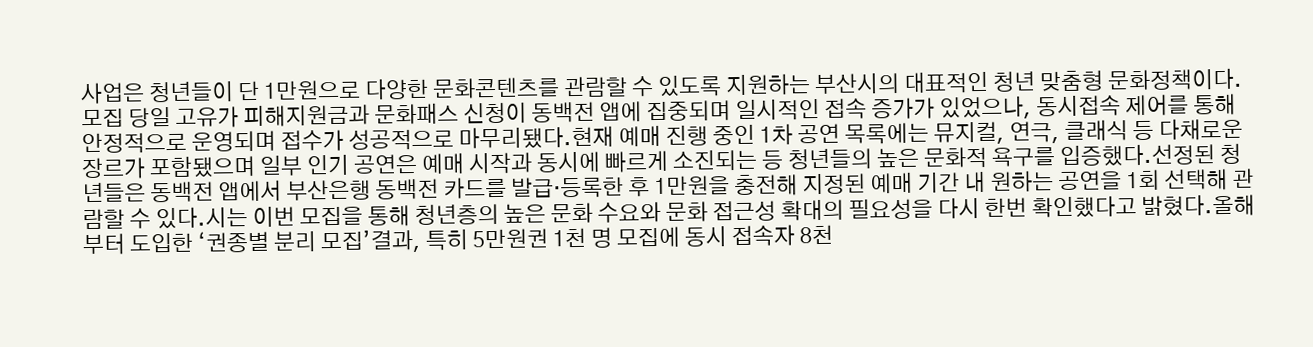사업은 청년들이 단 1만원으로 다양한 문화콘텐츠를 관람할 수 있도록 지원하는 부산시의 대표적인 청년 맞춤형 문화정책이다.모집 당일 고유가 피해지원금과 문화패스 신청이 동백전 앱에 집중되며 일시적인 접속 증가가 있었으나, 동시접속 제어를 통해 안정적으로 운영되며 접수가 성공적으로 마무리됐다.현재 예매 진행 중인 1차 공연 목록에는 뮤지컬, 연극, 클래식 등 다채로운 장르가 포함됐으며 일부 인기 공연은 예매 시작과 동시에 빠르게 소진되는 등 청년들의 높은 문화적 욕구를 입증했다.선정된 청년들은 동백전 앱에서 부산은행 동백전 카드를 발급·등록한 후 1만원을 충전해 지정된 예매 기간 내 원하는 공연을 1회 선택해 관람할 수 있다.시는 이번 모집을 통해 청년층의 높은 문화 수요와 문화 접근성 확대의 필요성을 다시 한번 확인했다고 밝혔다.올해부터 도입한 ‘권종별 분리 모집’결과, 특히 5만원권 1천 명 모집에 동시 접속자 8천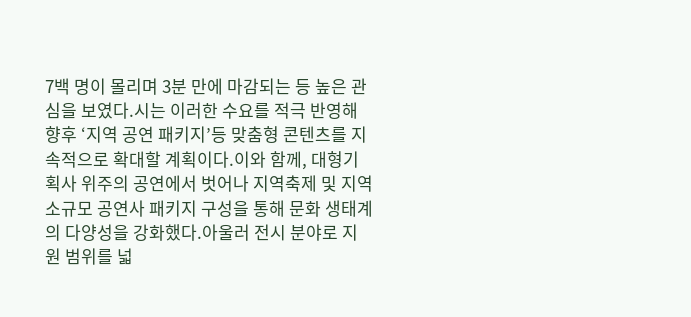7백 명이 몰리며 3분 만에 마감되는 등 높은 관심을 보였다.시는 이러한 수요를 적극 반영해 향후 ‘지역 공연 패키지’등 맞춤형 콘텐츠를 지속적으로 확대할 계획이다.이와 함께, 대형기획사 위주의 공연에서 벗어나 지역축제 및 지역 소규모 공연사 패키지 구성을 통해 문화 생태계의 다양성을 강화했다.아울러 전시 분야로 지원 범위를 넓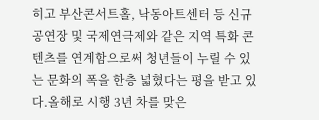히고 부산콘서트홀, 낙동아트센터 등 신규 공연장 및 국제연극제와 같은 지역 특화 콘텐츠를 연계함으로써 청년들이 누릴 수 있는 문화의 폭을 한층 넓혔다는 평을 받고 있다.올해로 시행 3년 차를 맞은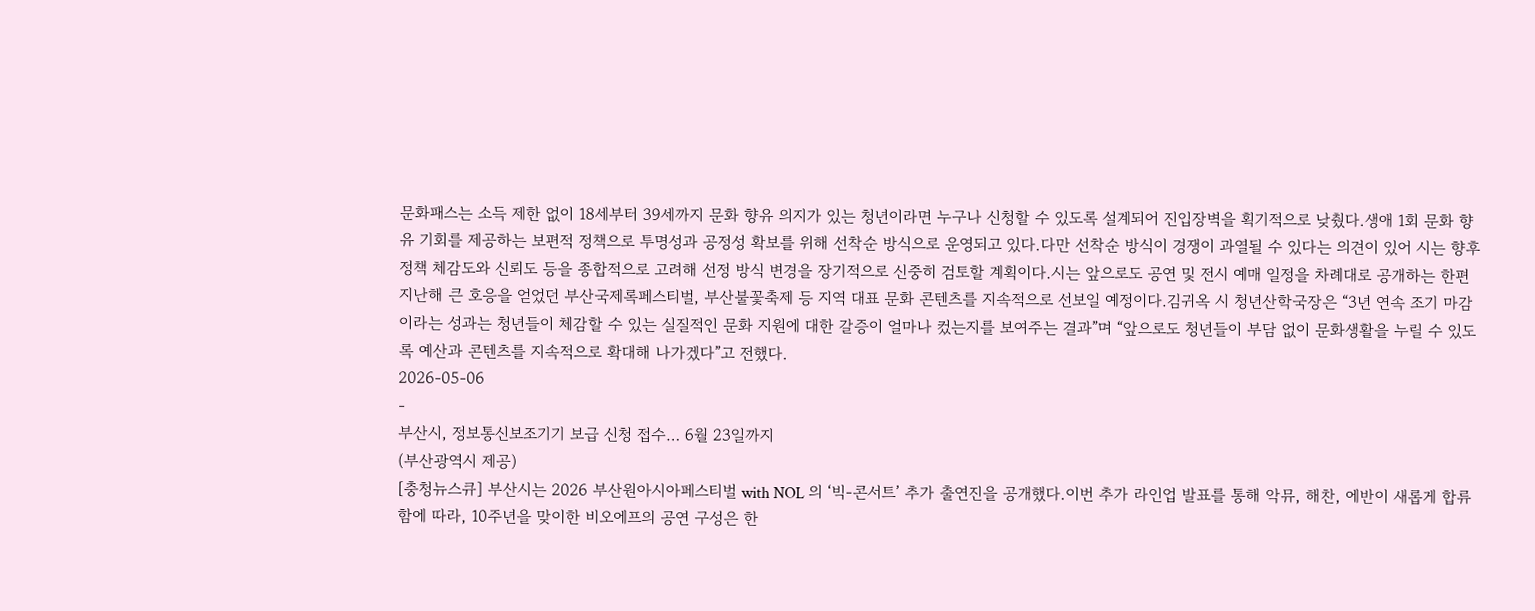문화패스는 소득 제한 없이 18세부터 39세까지 문화 향유 의지가 있는 청년이라면 누구나 신청할 수 있도록 설계되어 진입장벽을 획기적으로 낮췄다.생애 1회 문화 향유 기회를 제공하는 보편적 정책으로 투명성과 공정성 확보를 위해 선착순 방식으로 운영되고 있다.다만 선착순 방식이 경쟁이 과열될 수 있다는 의견이 있어 시는 향후 정책 체감도와 신뢰도 등을 종합적으로 고려해 선정 방식 변경을 장기적으로 신중히 검토할 계획이다.시는 앞으로도 공연 및 전시 예매 일정을 차례대로 공개하는 한편 지난해 큰 호응을 얻었던 부산국제록페스티벌, 부산불꽃축제 등 지역 대표 문화 콘텐츠를 지속적으로 선보일 예정이다.김귀옥 시 청년산학국장은 “3년 연속 조기 마감이라는 성과는 청년들이 체감할 수 있는 실질적인 문화 지원에 대한 갈증이 얼마나 컸는지를 보여주는 결과”며 “앞으로도 청년들이 부담 없이 문화생활을 누릴 수 있도록 예산과 콘텐츠를 지속적으로 확대해 나가겠다”고 전했다.
2026-05-06
-
부산시, 정보통신보조기기 보급 신청 접수… 6월 23일까지
(부산광역시 제공)
[충청뉴스큐] 부산시는 2026 부산원아시아페스티벌 with NOL 의 ‘빅-콘서트’ 추가 출연진을 공개했다.이번 추가 라인업 발표를 통해 악뮤, 해찬, 에반이 새롭게 합류함에 따라, 10주년을 맞이한 비오에프의 공연 구성은 한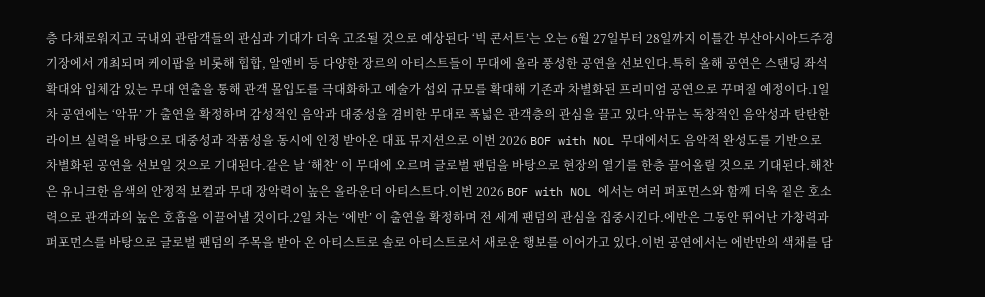층 다채로워지고 국내외 관람객들의 관심과 기대가 더욱 고조될 것으로 예상된다 ‘빅 콘서트’는 오는 6월 27일부터 28일까지 이틀간 부산아시아드주경기장에서 개최되며 케이팝을 비롯해 힙합, 알앤비 등 다양한 장르의 아티스트들이 무대에 올라 풍성한 공연을 선보인다.특히 올해 공연은 스탠딩 좌석 확대와 입체감 있는 무대 연출을 통해 관객 몰입도를 극대화하고 예술가 섭외 규모를 확대해 기존과 차별화된 프리미엄 공연으로 꾸며질 예정이다.1일 차 공연에는 ‘악뮤’ 가 출연을 확정하며 감성적인 음악과 대중성을 겸비한 무대로 폭넓은 관객층의 관심을 끌고 있다.악뮤는 독창적인 음악성과 탄탄한 라이브 실력을 바탕으로 대중성과 작품성을 동시에 인정 받아온 대표 뮤지션으로 이번 2026 BOF with NOL 무대에서도 음악적 완성도를 기반으로 차별화된 공연을 선보일 것으로 기대된다.같은 날 ‘해찬’ 이 무대에 오르며 글로벌 팬덤을 바탕으로 현장의 열기를 한층 끌어올릴 것으로 기대된다.해찬은 유니크한 음색의 안정적 보컬과 무대 장악력이 높은 올라운더 아티스트다.이번 2026 BOF with NOL 에서는 여러 퍼포먼스와 함께 더욱 짙은 호소력으로 관객과의 높은 호흡을 이끌어낼 것이다.2일 차는 ‘에반’ 이 출연을 확정하며 전 세계 팬덤의 관심을 집중시킨다.에반은 그동안 뛰어난 가창력과 퍼포먼스를 바탕으로 글로벌 팬덤의 주목을 받아 온 아티스트로 솔로 아티스트로서 새로운 행보를 이어가고 있다.이번 공연에서는 에반만의 색채를 담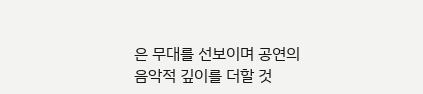은 무대를 선보이며 공연의 음악적 깊이를 더할 것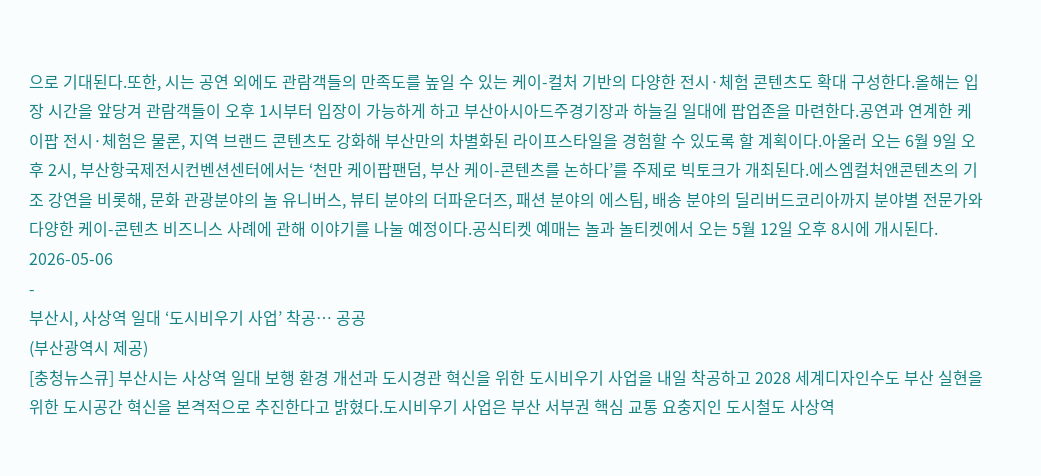으로 기대된다.또한, 시는 공연 외에도 관람객들의 만족도를 높일 수 있는 케이-컬처 기반의 다양한 전시·체험 콘텐츠도 확대 구성한다.올해는 입장 시간을 앞당겨 관람객들이 오후 1시부터 입장이 가능하게 하고 부산아시아드주경기장과 하늘길 일대에 팝업존을 마련한다.공연과 연계한 케이팝 전시·체험은 물론, 지역 브랜드 콘텐츠도 강화해 부산만의 차별화된 라이프스타일을 경험할 수 있도록 할 계획이다.아울러 오는 6월 9일 오후 2시, 부산항국제전시컨벤션센터에서는 ‘천만 케이팝팬덤, 부산 케이-콘텐츠를 논하다’를 주제로 빅토크가 개최된다.에스엠컬처앤콘텐츠의 기조 강연을 비롯해, 문화 관광분야의 놀 유니버스, 뷰티 분야의 더파운더즈, 패션 분야의 에스팀, 배송 분야의 딜리버드코리아까지 분야별 전문가와 다양한 케이-콘텐츠 비즈니스 사례에 관해 이야기를 나눌 예정이다.공식티켓 예매는 놀과 놀티켓에서 오는 5월 12일 오후 8시에 개시된다.
2026-05-06
-
부산시, 사상역 일대 ‘도시비우기 사업’ 착공… 공공
(부산광역시 제공)
[충청뉴스큐] 부산시는 사상역 일대 보행 환경 개선과 도시경관 혁신을 위한 도시비우기 사업을 내일 착공하고 2028 세계디자인수도 부산 실현을 위한 도시공간 혁신을 본격적으로 추진한다고 밝혔다.도시비우기 사업은 부산 서부권 핵심 교통 요충지인 도시철도 사상역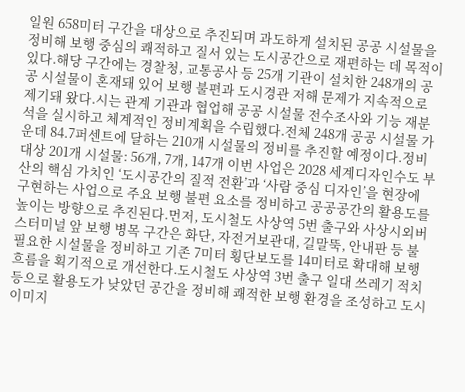일원 658미터 구간을 대상으로 추진되며 과도하게 설치된 공공 시설물을 정비해 보행 중심의 쾌적하고 질서 있는 도시공간으로 재편하는 데 목적이 있다.해당 구간에는 경찰청, 교통공사 등 25개 기관이 설치한 248개의 공공 시설물이 혼재돼 있어 보행 불편과 도시경관 저해 문제가 지속적으로 제기돼 왔다.시는 관계 기관과 협업해 공공 시설물 전수조사와 기능 재분석을 실시하고 체계적인 정비계획을 수립했다.전체 248개 공공 시설물 가운데 84.7퍼센트에 달하는 210개 시설물의 정비를 추진할 예정이다.정비대상 201개 시설물: 56개, 7개, 147개 이번 사업은 2028 세계디자인수도 부산의 핵심 가치인 ‘도시공간의 질적 전환’과 ‘사람 중심 디자인’을 현장에 구현하는 사업으로 주요 보행 불편 요소를 정비하고 공공공간의 활용도를 높이는 방향으로 추진된다.먼저, 도시철도 사상역 5번 출구와 사상시외버스터미널 앞 보행 병목 구간은 화단, 자전거보관대, 길말뚝, 안내판 등 불필요한 시설물을 정비하고 기존 7미터 횡단보도를 14미터로 확대해 보행 흐름을 획기적으로 개선한다.도시철도 사상역 3번 출구 일대 쓰레기 적치 등으로 활용도가 낮았던 공간을 정비해 쾌적한 보행 환경을 조성하고 도시 이미지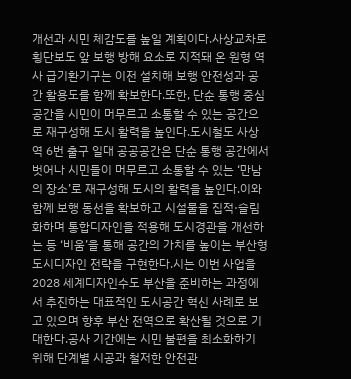개선과 시민 체감도를 높일 계획이다.사상교차로 횡단보도 앞 보행 방해 요소로 지적돼 온 원형 역사 급기환기구는 이전 설치해 보행 안전성과 공간 활용도를 함께 확보한다.또한, 단순 통행 중심 공간을 시민이 머무르고 소통할 수 있는 공간으로 재구성해 도시 활력을 높인다.도시철도 사상역 6번 출구 일대 공공공간은 단순 통행 공간에서 벗어나 시민들이 머무르고 소통할 수 있는 ‘만남의 장소’로 재구성해 도시의 활력을 높인다.이와 함께 보행 동선을 확보하고 시설물을 집적·슬림화하며 통합디자인을 적용해 도시경관을 개선하는 등 ‘비움’을 통해 공간의 가치를 높이는 부산형 도시디자인 전략을 구현한다.시는 이번 사업을 2028 세계디자인수도 부산을 준비하는 과정에서 추진하는 대표적인 도시공간 혁신 사례로 보고 있으며 향후 부산 전역으로 확산될 것으로 기대한다.공사 기간에는 시민 불편을 최소화하기 위해 단계별 시공과 철저한 안전관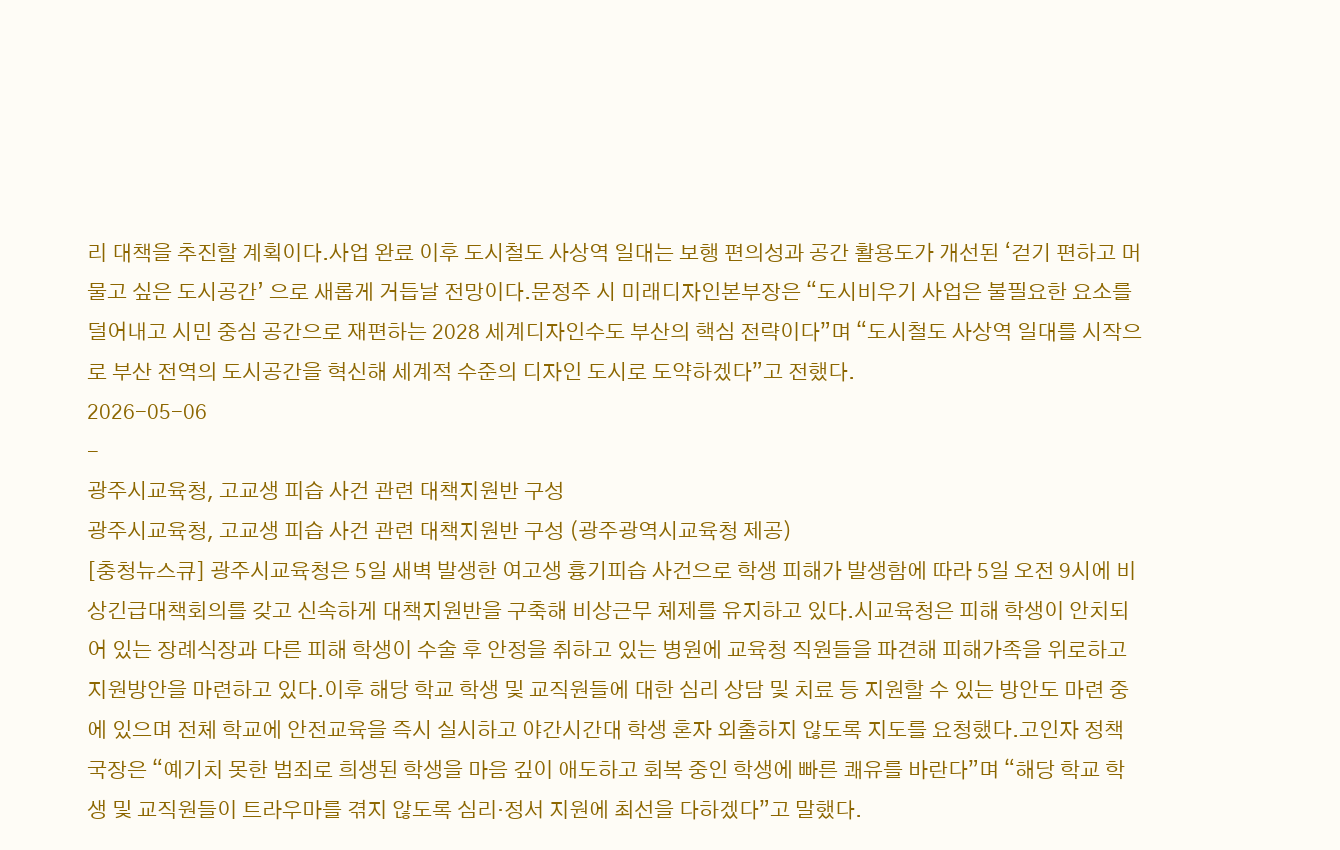리 대책을 추진할 계획이다.사업 완료 이후 도시철도 사상역 일대는 보행 편의성과 공간 활용도가 개선된 ‘걷기 편하고 머물고 싶은 도시공간’ 으로 새롭게 거듭날 전망이다.문정주 시 미래디자인본부장은 “도시비우기 사업은 불필요한 요소를 덜어내고 시민 중심 공간으로 재편하는 2028 세계디자인수도 부산의 핵심 전략이다”며 “도시철도 사상역 일대를 시작으로 부산 전역의 도시공간을 혁신해 세계적 수준의 디자인 도시로 도약하겠다”고 전했다.
2026-05-06
-
광주시교육청, 고교생 피습 사건 관련 대책지원반 구성
광주시교육청, 고교생 피습 사건 관련 대책지원반 구성 (광주광역시교육청 제공)
[충청뉴스큐] 광주시교육청은 5일 새벽 발생한 여고생 흉기피습 사건으로 학생 피해가 발생함에 따라 5일 오전 9시에 비상긴급대책회의를 갖고 신속하게 대책지원반을 구축해 비상근무 체제를 유지하고 있다.시교육청은 피해 학생이 안치되어 있는 장례식장과 다른 피해 학생이 수술 후 안정을 취하고 있는 병원에 교육청 직원들을 파견해 피해가족을 위로하고 지원방안을 마련하고 있다.이후 해당 학교 학생 및 교직원들에 대한 심리 상담 및 치료 등 지원할 수 있는 방안도 마련 중에 있으며 전체 학교에 안전교육을 즉시 실시하고 야간시간대 학생 혼자 외출하지 않도록 지도를 요청했다.고인자 정책국장은 “예기치 못한 범죄로 희생된 학생을 마음 깊이 애도하고 회복 중인 학생에 빠른 쾌유를 바란다”며 “해당 학교 학생 및 교직원들이 트라우마를 겪지 않도록 심리·정서 지원에 최선을 다하겠다”고 말했다.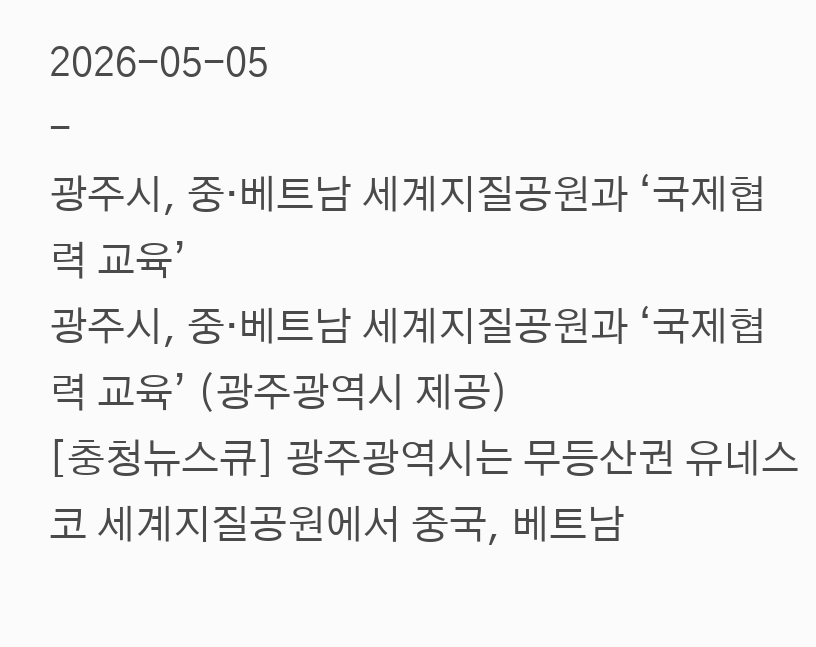2026-05-05
-
광주시, 중·베트남 세계지질공원과 ‘국제협력 교육’
광주시, 중·베트남 세계지질공원과 ‘국제협력 교육’ (광주광역시 제공)
[충청뉴스큐] 광주광역시는 무등산권 유네스코 세계지질공원에서 중국, 베트남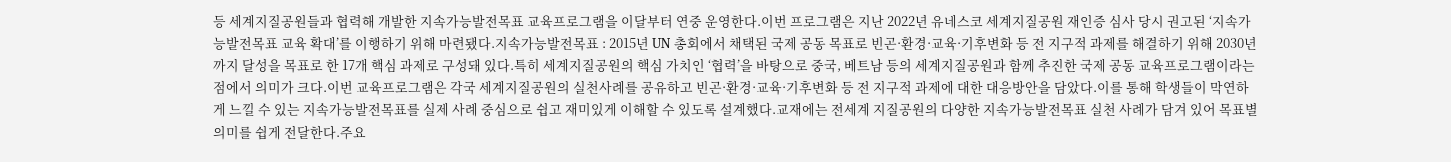등 세계지질공원들과 협력해 개발한 지속가능발전목표 교육프로그램을 이달부터 연중 운영한다.이번 프로그램은 지난 2022년 유네스코 세계지질공원 재인증 심사 당시 권고된 ‘지속가능발전목표 교육 확대’를 이행하기 위해 마련됐다.지속가능발전목표 : 2015년 UN 총회에서 채택된 국제 공동 목표로 빈곤·환경·교육·기후변화 등 전 지구적 과제를 해결하기 위해 2030년까지 달성을 목표로 한 17개 핵심 과제로 구성돼 있다.특히 세계지질공원의 핵심 가치인 ‘협력’을 바탕으로 중국, 베트남 등의 세계지질공원과 함께 추진한 국제 공동 교육프로그램이라는 점에서 의미가 크다.이번 교육프로그램은 각국 세계지질공원의 실천사례를 공유하고 빈곤·환경·교육·기후변화 등 전 지구적 과제에 대한 대응방안을 담았다.이를 통해 학생들이 막연하게 느낄 수 있는 지속가능발전목표를 실제 사례 중심으로 쉽고 재미있게 이해할 수 있도록 설계했다.교재에는 전세계 지질공원의 다양한 지속가능발전목표 실천 사례가 담겨 있어 목표별 의미를 쉽게 전달한다.주요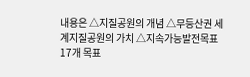내용은 △지질공원의 개념 △무등산권 세계지질공원의 가치 △지속가능발전목표 17개 목표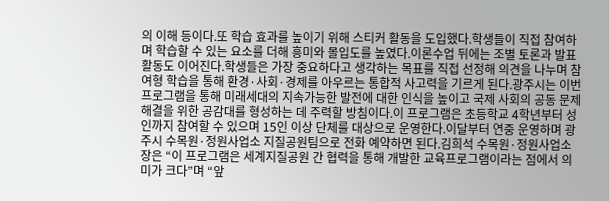의 이해 등이다.또 학습 효과를 높이기 위해 스티커 활동을 도입했다.학생들이 직접 참여하며 학습할 수 있는 요소를 더해 흥미와 몰입도를 높였다.이론수업 뒤에는 조별 토론과 발표 활동도 이어진다.학생들은 가장 중요하다고 생각하는 목표를 직접 선정해 의견을 나누며 참여형 학습을 통해 환경·사회·경제를 아우르는 통합적 사고력을 기르게 된다.광주시는 이번 프로그램을 통해 미래세대의 지속가능한 발전에 대한 인식을 높이고 국제 사회의 공동 문제 해결을 위한 공감대를 형성하는 데 주력할 방침이다.이 프로그램은 초등학교 4학년부터 성인까지 참여할 수 있으며 15인 이상 단체를 대상으로 운영한다.이달부터 연중 운영하며 광주시 수목원·정원사업소 지질공원팀으로 전화 예약하면 된다.김희석 수목원·정원사업소장은 “이 프로그램은 세계지질공원 간 협력을 통해 개발한 교육프로그램이라는 점에서 의미가 크다”며 “앞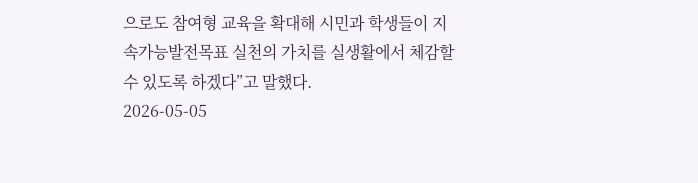으로도 참여형 교육을 확대해 시민과 학생들이 지속가능발전목표 실천의 가치를 실생활에서 체감할 수 있도록 하겠다”고 말했다.
2026-05-05